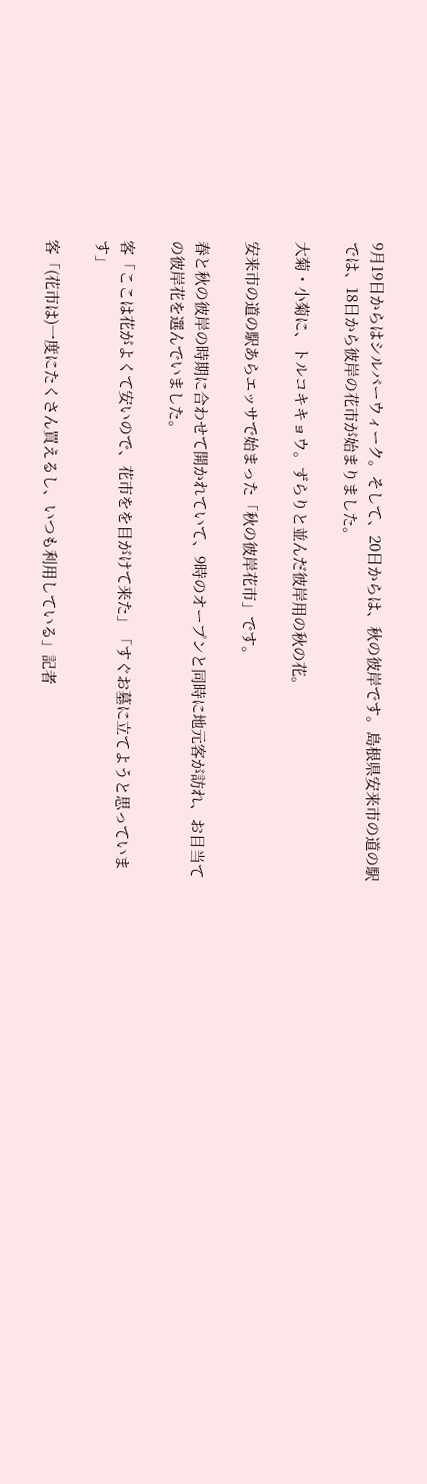9月19日からはシルバーウィーク。そして、20日からは、秋の彼岸です。島根県安来市の道の駅では、18日から彼岸の花市が始まりました。

大菊・小菊に、トルコキキョウ。ずらりと並んだ彼岸用の秋の花。

安来市の道の駅あらエッサで始まった「秋の彼岸花市」です。

春と秋の彼岸の時期に合わせて開かれていて、9時のオープンと同時に地元客が訪れ、お目当ての彼岸花を選んでいました。

客「ここは花がよくて安いので、花市をを目がけて来た」「すぐお墓に立てようと思っています」

客「(花市は)一度にたくさん買えるし、いつも利用している」記者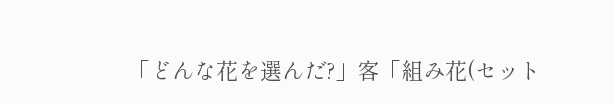「どんな花を選んだ?」客「組み花(セット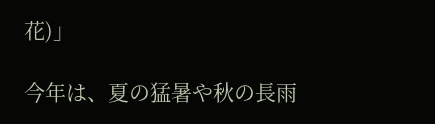花)」

今年は、夏の猛暑や秋の長雨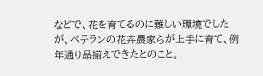などで、花を育てるのに難しい環境でしたが、ベテランの花卉農家らが上手に育て、例年通り品揃えできたとのこと。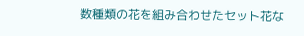数種類の花を組み合わせたセット花な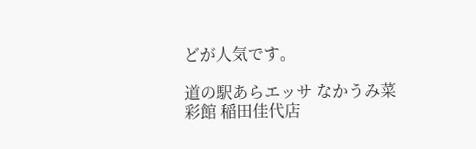どが人気です。

道の駅あらエッサ なかうみ菜彩館 稲田佳代店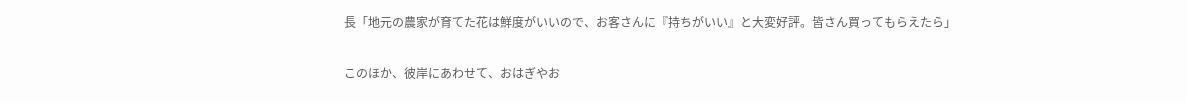長「地元の農家が育てた花は鮮度がいいので、お客さんに『持ちがいい』と大変好評。皆さん買ってもらえたら」

このほか、彼岸にあわせて、おはぎやお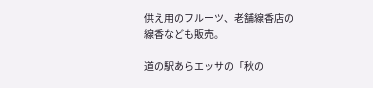供え用のフルーツ、老舗線香店の線香なども販売。

道の駅あらエッサの「秋の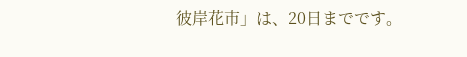彼岸花市」は、20日までです。